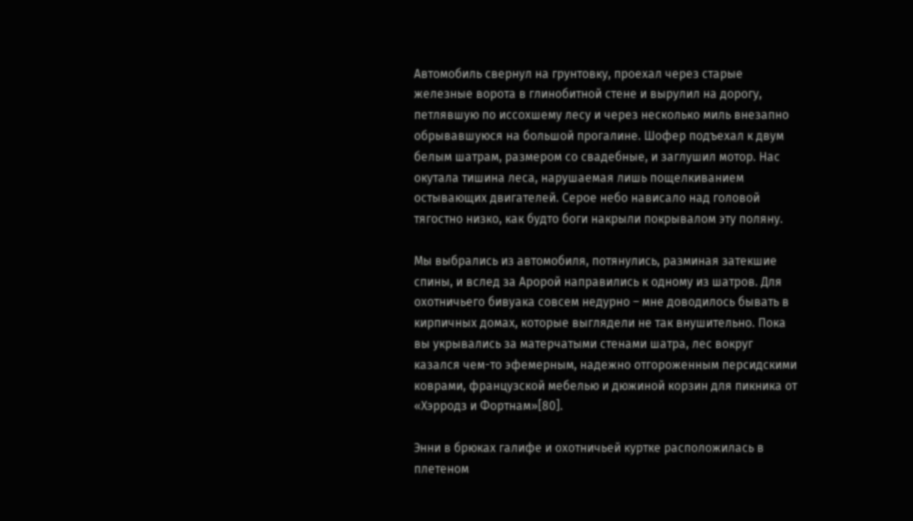Автомобиль свернул на грунтовку, проехал через старые железные ворота в глинобитной стене и вырулил на дорогу, петлявшую по иссохшему лесу и через несколько миль внезапно обрывавшуюся на большой прогалине. Шофер подъехал к двум белым шатрам, размером со свадебные, и заглушил мотор. Нас окутала тишина леса, нарушаемая лишь пощелкиванием остывающих двигателей. Серое небо нависало над головой тягостно низко, как будто боги накрыли покрывалом эту поляну.

Мы выбрались из автомобиля, потянулись, разминая затекшие спины, и вслед за Аророй направились к одному из шатров. Для охотничьего бивуака совсем недурно – мне доводилось бывать в кирпичных домах, которые выглядели не так внушительно. Пока вы укрывались за матерчатыми стенами шатра, лес вокруг казался чем-то эфемерным, надежно отгороженным персидскими коврами, французской мебелью и дюжиной корзин для пикника от «Хэрродз и Фортнам»[80].

Энни в брюках галифе и охотничьей куртке расположилась в плетеном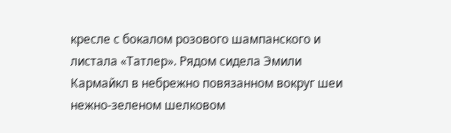кресле с бокалом розового шампанского и листала «Татлер». Рядом сидела Эмили Кармайкл в небрежно повязанном вокруг шеи нежно-зеленом шелковом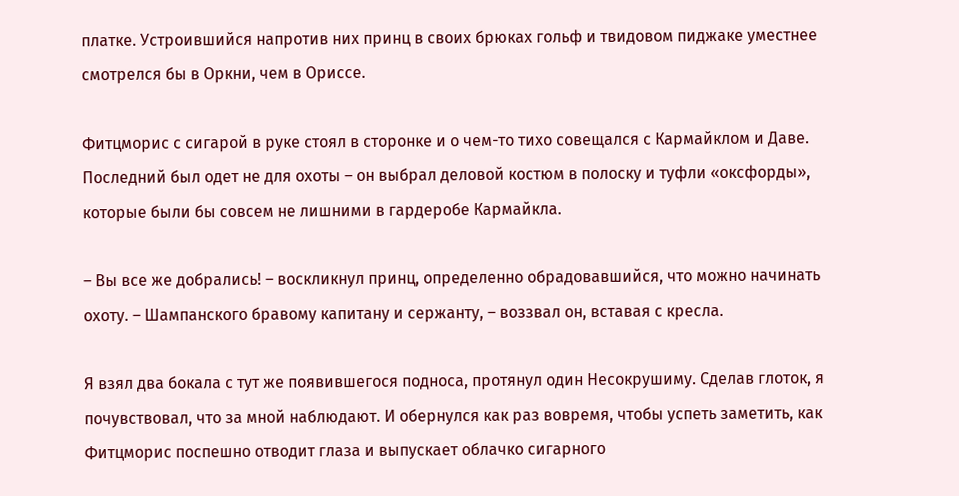платке. Устроившийся напротив них принц в своих брюках гольф и твидовом пиджаке уместнее смотрелся бы в Оркни, чем в Ориссе.

Фитцморис с сигарой в руке стоял в сторонке и о чем-то тихо совещался с Кармайклом и Даве. Последний был одет не для охоты – он выбрал деловой костюм в полоску и туфли «оксфорды», которые были бы совсем не лишними в гардеробе Кармайкла.

– Вы все же добрались! – воскликнул принц, определенно обрадовавшийся, что можно начинать охоту. – Шампанского бравому капитану и сержанту, – воззвал он, вставая с кресла.

Я взял два бокала с тут же появившегося подноса, протянул один Несокрушиму. Сделав глоток, я почувствовал, что за мной наблюдают. И обернулся как раз вовремя, чтобы успеть заметить, как Фитцморис поспешно отводит глаза и выпускает облачко сигарного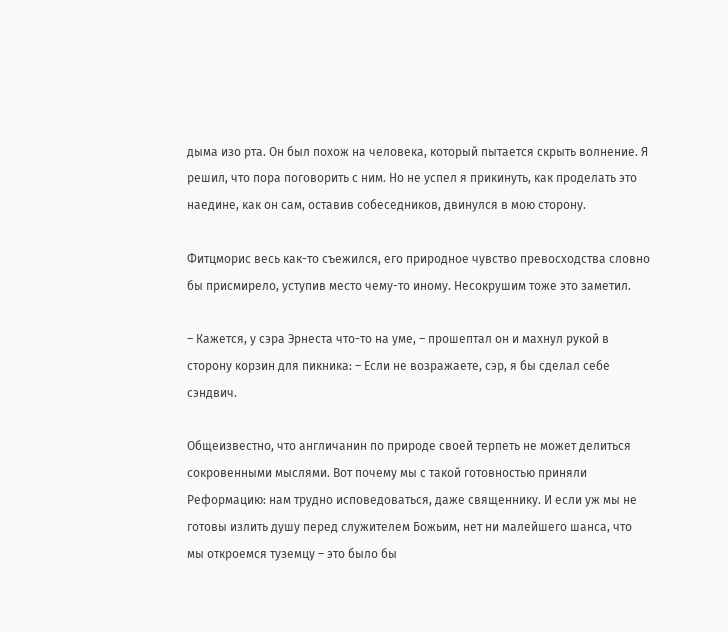дыма изо рта. Он был похож на человека, который пытается скрыть волнение. Я решил, что пора поговорить с ним. Но не успел я прикинуть, как проделать это наедине, как он сам, оставив собеседников, двинулся в мою сторону.

Фитцморис весь как-то съежился, его природное чувство превосходства словно бы присмирело, уступив место чему-то иному. Несокрушим тоже это заметил.

– Кажется, у сэра Эрнеста что-то на уме, – прошептал он и махнул рукой в сторону корзин для пикника: – Если не возражаете, сэр, я бы сделал себе сэндвич.

Общеизвестно, что англичанин по природе своей терпеть не может делиться сокровенными мыслями. Вот почему мы с такой готовностью приняли Реформацию: нам трудно исповедоваться, даже священнику. И если уж мы не готовы излить душу перед служителем Божьим, нет ни малейшего шанса, что мы откроемся туземцу – это было бы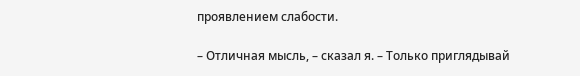проявлением слабости.

– Отличная мысль, – сказал я. – Только приглядывай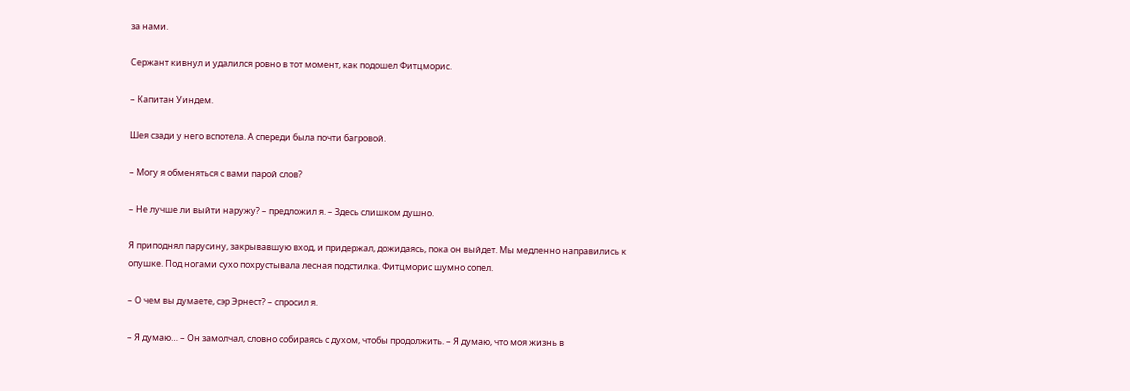за нами.

Сержант кивнул и удалился ровно в тот момент, как подошел Фитцморис.

– Капитан Уиндем.

Шея сзади у него вспотела. А спереди была почти багровой.

– Могу я обменяться с вами парой слов?

– Не лучше ли выйти наружу? – предложил я. – Здесь слишком душно.

Я приподнял парусину, закрывавшую вход, и придержал, дожидаясь, пока он выйдет. Мы медленно направились к опушке. Под ногами сухо похрустывала лесная подстилка. Фитцморис шумно сопел.

– О чем вы думаете, сэр Эрнест? – спросил я.

– Я думаю… – Он замолчал, словно собираясь с духом, чтобы продолжить. – Я думаю, что моя жизнь в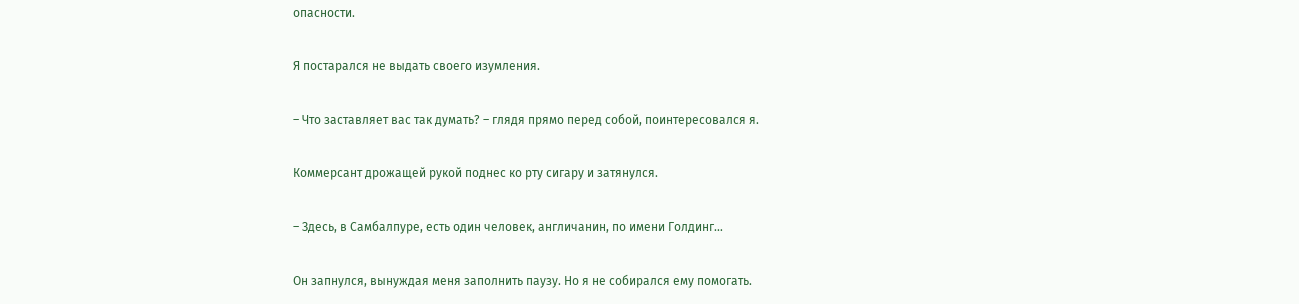опасности.

Я постарался не выдать своего изумления.

– Что заставляет вас так думать? – глядя прямо перед собой, поинтересовался я.

Коммерсант дрожащей рукой поднес ко рту сигару и затянулся.

– Здесь, в Самбалпуре, есть один человек, англичанин, по имени Голдинг…

Он запнулся, вынуждая меня заполнить паузу. Но я не собирался ему помогать.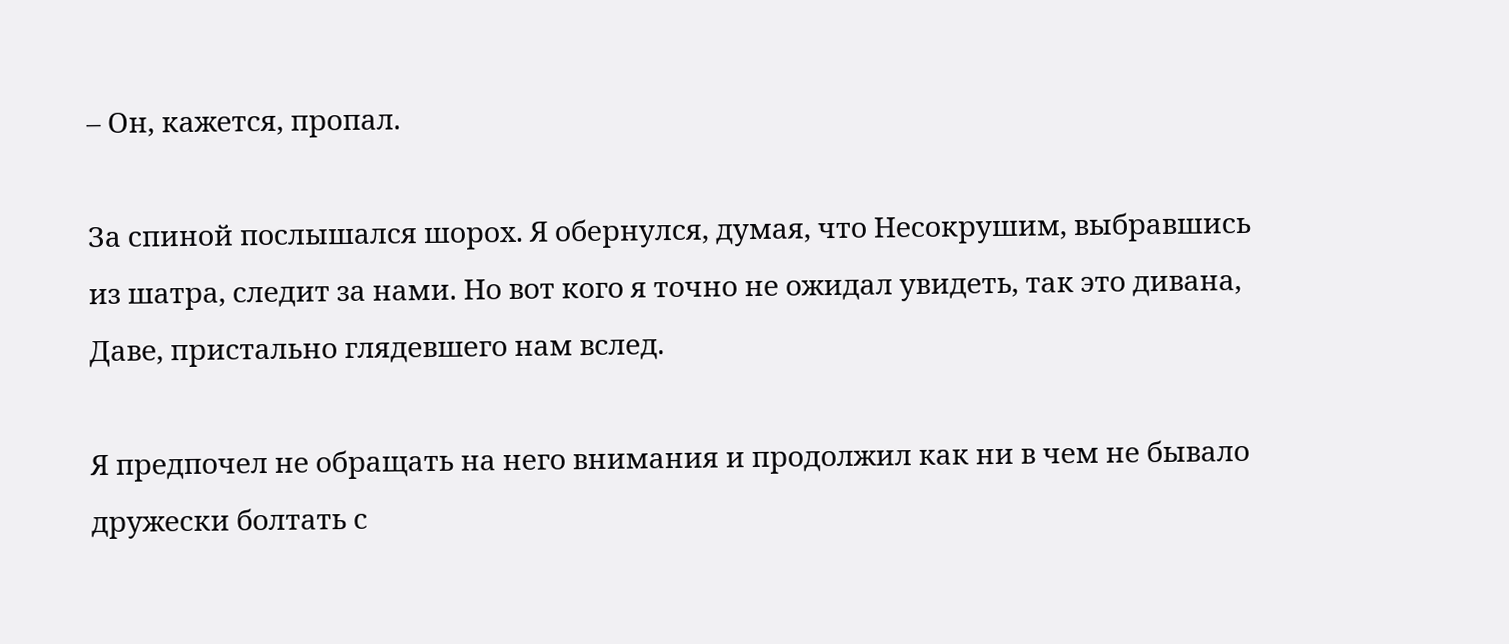– Он, кажется, пропал.

За спиной послышался шорох. Я обернулся, думая, что Несокрушим, выбравшись из шатра, следит за нами. Но вот кого я точно не ожидал увидеть, так это дивана, Даве, пристально глядевшего нам вслед.

Я предпочел не обращать на него внимания и продолжил как ни в чем не бывало дружески болтать с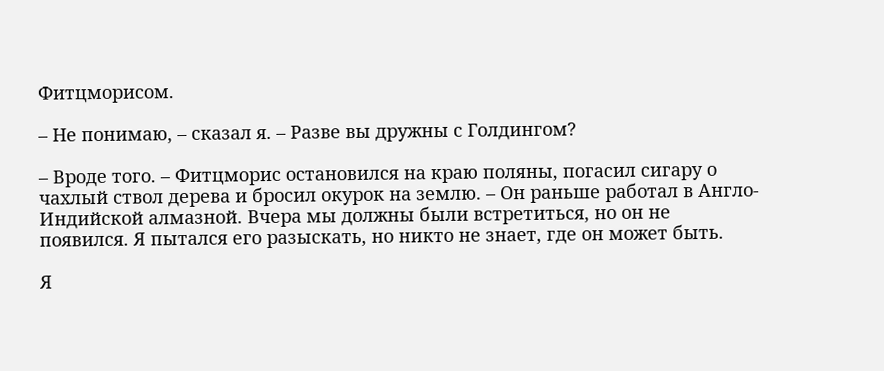Фитцморисом.

– Не понимаю, – сказал я. – Разве вы дружны с Голдингом?

– Вроде того. – Фитцморис остановился на краю поляны, погасил сигару о чахлый ствол дерева и бросил окурок на землю. – Он раньше работал в Англо-Индийской алмазной. Вчера мы должны были встретиться, но он не появился. Я пытался его разыскать, но никто не знает, где он может быть.

Я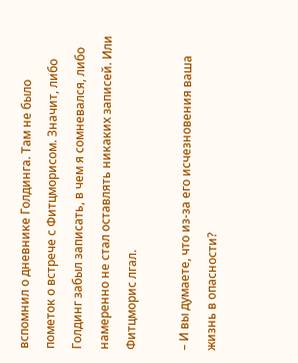вспомнил о дневнике Голдинга. Там не было пометок о встрече с Фитцморисом. Значит, либо Голдинг забыл записать, в чем я сомневался, либо намеренно не стал оставлять никаких записей. Или Фитцморис лгал.

– И вы думаете, что из-за его исчезновения ваша жизнь в опасности?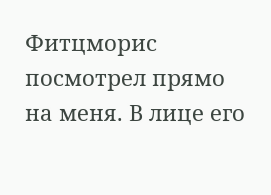Фитцморис посмотрел прямо на меня. В лице его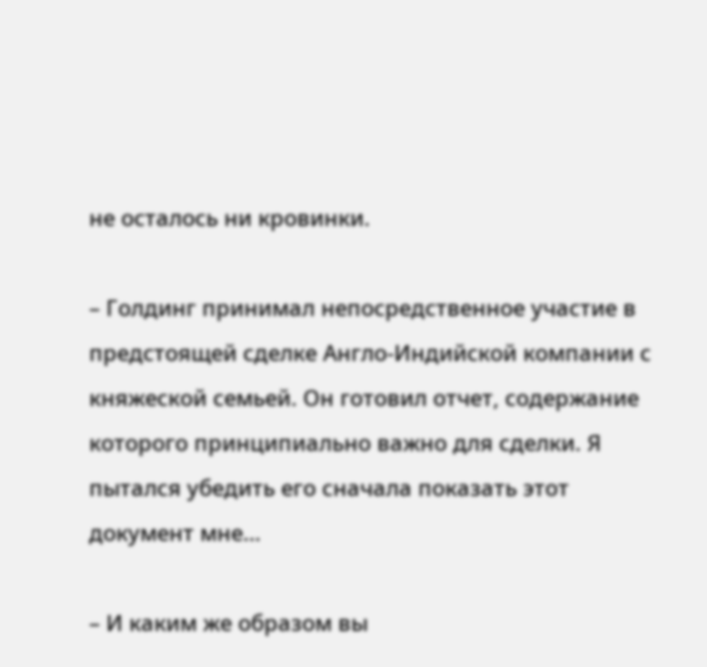не осталось ни кровинки.

– Голдинг принимал непосредственное участие в предстоящей сделке Англо-Индийской компании с княжеской семьей. Он готовил отчет, содержание которого принципиально важно для сделки. Я пытался убедить его сначала показать этот документ мне…

– И каким же образом вы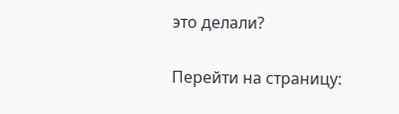это делали?

Перейти на страницу: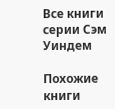Все книги серии Сэм Уиндем

Похожие книги